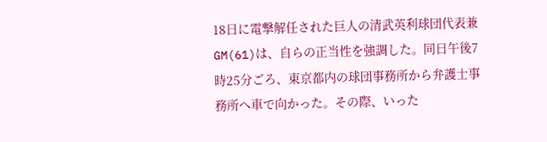18日に電撃解任された巨人の清武英利球団代表兼GM(61)は、自らの正当性を強調した。同日午後7時25分ごろ、東京都内の球団事務所から弁護士事務所へ車で向かった。その際、いった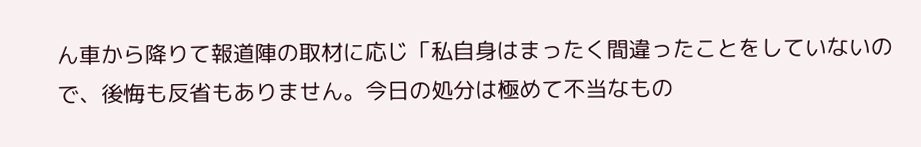ん車から降りて報道陣の取材に応じ「私自身はまったく間違ったことをしていないので、後悔も反省もありません。今日の処分は極めて不当なもの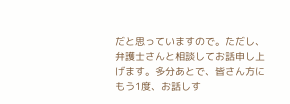だと思っていますので。ただし、弁護士さんと相談してお話申し上げます。多分あとで、皆さん方にもう1度、お話しす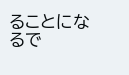ることになるで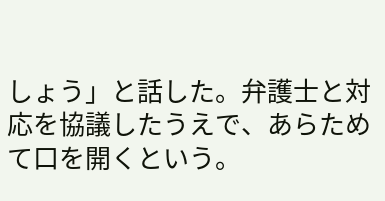しょう」と話した。弁護士と対応を協議したうえで、あらためて口を開くという。